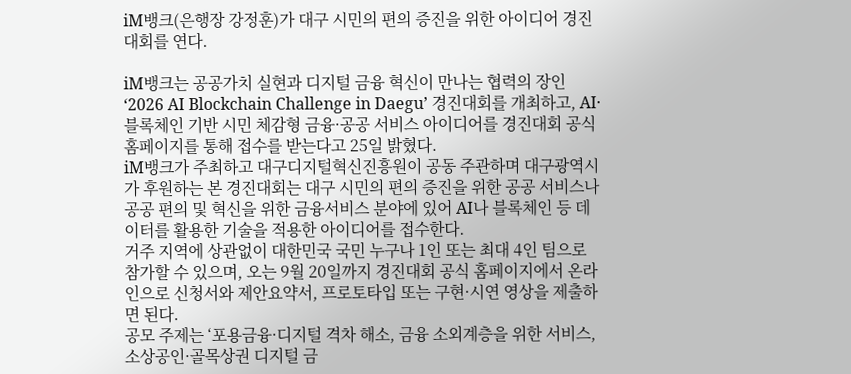iM뱅크(은행장 강정훈)가 대구 시민의 편의 증진을 위한 아이디어 경진대회를 연다.

iM뱅크는 공공가치 실현과 디지털 금융 혁신이 만나는 협력의 장인 ‘2026 AI Blockchain Challenge in Daegu’ 경진대회를 개최하고, AI·블록체인 기반 시민 체감형 금융·공공 서비스 아이디어를 경진대회 공식 홈페이지를 통해 접수를 받는다고 25일 밝혔다.
iM뱅크가 주최하고 대구디지털혁신진흥원이 공동 주관하며 대구광역시가 후원하는 본 경진대회는 대구 시민의 편의 증진을 위한 공공 서비스나 공공 편의 및 혁신을 위한 금융서비스 분야에 있어 AI나 블록체인 등 데이터를 활용한 기술을 적용한 아이디어를 접수한다.
거주 지역에 상관없이 대한민국 국민 누구나 1인 또는 최대 4인 팀으로 참가할 수 있으며, 오는 9월 20일까지 경진대회 공식 홈페이지에서 온라인으로 신청서와 제안요약서, 프로토타입 또는 구현·시연 영상을 제출하면 된다.
공모 주제는 ‘포용금융·디지털 격차 해소, 금융 소외계층을 위한 서비스, 소상공인·골목상권 디지털 금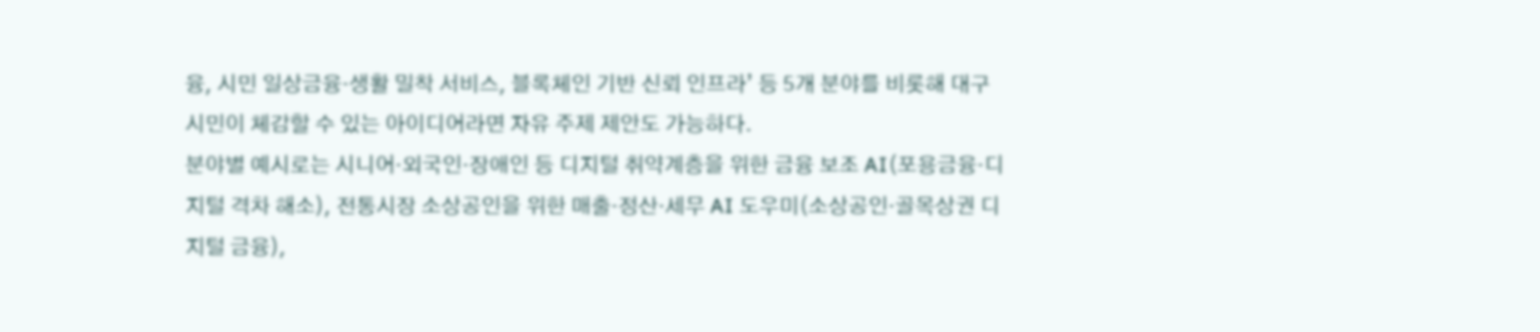융, 시민 일상금융·생활 밀착 서비스, 블록체인 기반 신뢰 인프라’ 등 5개 분야를 비롯해 대구 시민이 체감할 수 있는 아이디어라면 자유 주제 제안도 가능하다.
분야별 예시로는 시니어·외국인·장애인 등 디지털 취약계층을 위한 금융 보조 AI(포용금융·디지털 격차 해소), 전통시장 소상공인을 위한 매출·정산·세무 AI 도우미(소상공인·골목상권 디지털 금융),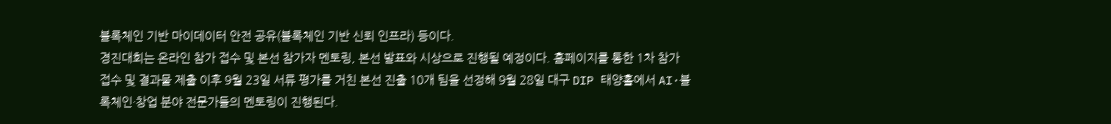블록체인 기반 마이데이터 안전 공유(블록체인 기반 신뢰 인프라) 등이다.
경진대회는 온라인 참가 접수 및 본선 참가자 멘토링, 본선 발표와 시상으로 진행될 예정이다. 홈페이지를 통한 1차 참가 접수 및 결과물 제출 이후 9월 23일 서류 평가를 거친 본선 진출 10개 팀을 선정해 9월 28일 대구 DIP 태양홀에서 AI·블록체인·창업 분야 전문가들의 멘토링이 진행된다.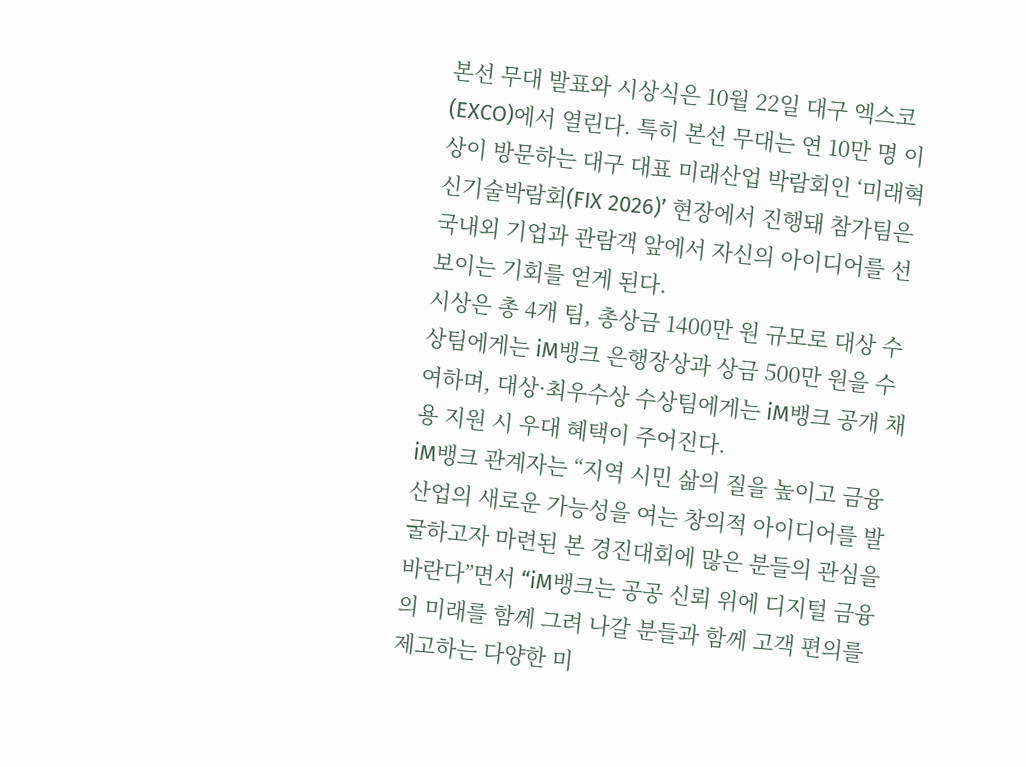본선 무대 발표와 시상식은 10월 22일 대구 엑스코(EXCO)에서 열린다. 특히 본선 무대는 연 10만 명 이상이 방문하는 대구 대표 미래산업 박람회인 ‘미래혁신기술박람회(FIX 2026)’ 현장에서 진행돼 참가팀은 국내외 기업과 관람객 앞에서 자신의 아이디어를 선보이는 기회를 얻게 된다.
시상은 총 4개 팀, 총상금 1400만 원 규모로 대상 수상팀에게는 iM뱅크 은행장상과 상금 500만 원을 수여하며, 대상·최우수상 수상팀에게는 iM뱅크 공개 채용 지원 시 우대 혜택이 주어진다.
iM뱅크 관계자는 “지역 시민 삶의 질을 높이고 금융 산업의 새로운 가능성을 여는 창의적 아이디어를 발굴하고자 마련된 본 경진대회에 많은 분들의 관심을 바란다”면서 “iM뱅크는 공공 신뢰 위에 디지털 금융의 미래를 함께 그려 나갈 분들과 함께 고객 편의를 제고하는 다양한 미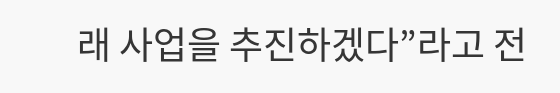래 사업을 추진하겠다”라고 전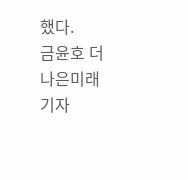했다.
금윤호 더나은미래 기자